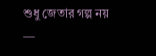শুধু জেতার গল্প নয় —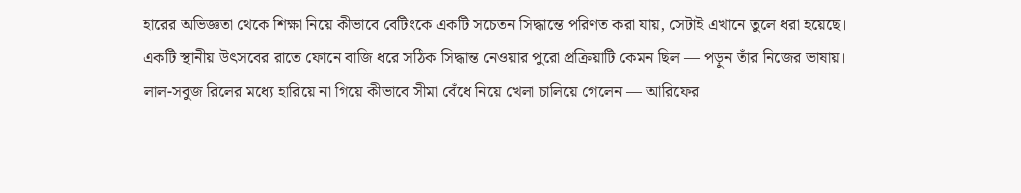হারের অভিজ্ঞতা থেকে শিক্ষা নিয়ে কীভাবে বেটিংকে একটি সচেতন সিদ্ধান্তে পরিণত করা যায়, সেটাই এখানে তুলে ধরা হয়েছে।
একটি স্থানীয় উৎসবের রাতে ফোনে বাজি ধরে সঠিক সিদ্ধান্ত নেওয়ার পুরো প্রক্রিয়াটি কেমন ছিল — পড়ুন তাঁর নিজের ভাষায়।
লাল-সবুজ রিলের মধ্যে হারিয়ে না গিয়ে কীভাবে সীমা বেঁধে নিয়ে খেলা চালিয়ে গেলেন — আরিফের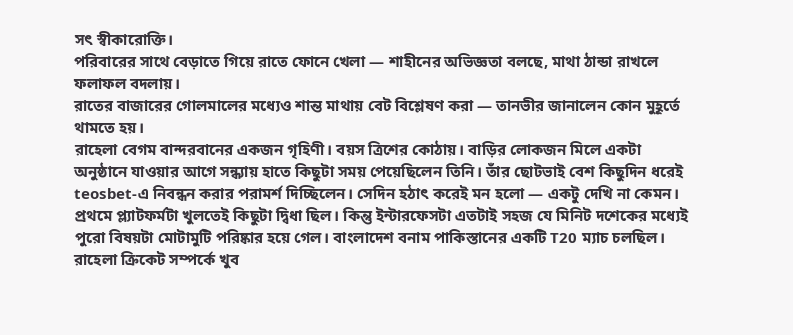সৎ স্বীকারোক্তি।
পরিবারের সাথে বেড়াতে গিয়ে রাতে ফোনে খেলা — শাহীনের অভিজ্ঞতা বলছে, মাথা ঠান্ডা রাখলে ফলাফল বদলায়।
রাতের বাজারের গোলমালের মধ্যেও শান্ত মাথায় বেট বিশ্লেষণ করা — তানভীর জানালেন কোন মুহূর্তে থামতে হয়।
রাহেলা বেগম বান্দরবানের একজন গৃহিণী। বয়স ত্রিশের কোঠায়। বাড়ির লোকজন মিলে একটা অনুষ্ঠানে যাওয়ার আগে সন্ধ্যায় হাতে কিছুটা সময় পেয়েছিলেন তিনি। তাঁর ছোটভাই বেশ কিছুদিন ধরেই teosbet-এ নিবন্ধন করার পরামর্শ দিচ্ছিলেন। সেদিন হঠাৎ করেই মন হলো — একটু দেখি না কেমন।
প্রথমে প্ল্যাটফর্মটা খুলতেই কিছুটা দ্বিধা ছিল। কিন্তু ইন্টারফেসটা এতটাই সহজ যে মিনিট দশেকের মধ্যেই পুরো বিষয়টা মোটামুটি পরিষ্কার হয়ে গেল। বাংলাদেশ বনাম পাকিস্তানের একটি T20 ম্যাচ চলছিল। রাহেলা ক্রিকেট সম্পর্কে খুব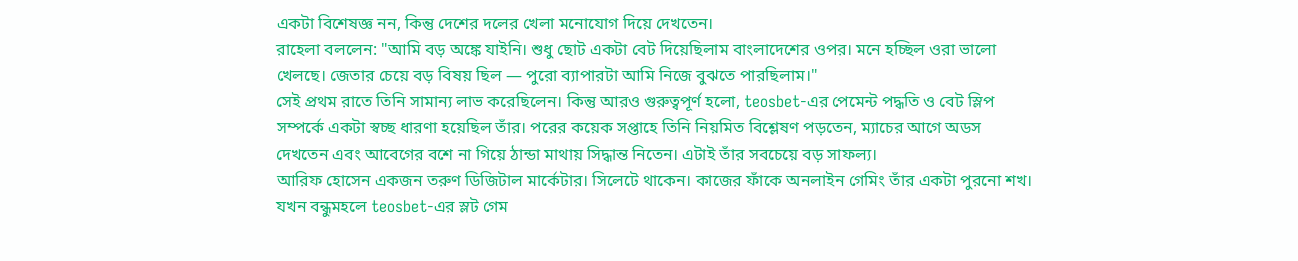একটা বিশেষজ্ঞ নন, কিন্তু দেশের দলের খেলা মনোযোগ দিয়ে দেখতেন।
রাহেলা বললেন: "আমি বড় অঙ্কে যাইনি। শুধু ছোট একটা বেট দিয়েছিলাম বাংলাদেশের ওপর। মনে হচ্ছিল ওরা ভালো খেলছে। জেতার চেয়ে বড় বিষয় ছিল — পুরো ব্যাপারটা আমি নিজে বুঝতে পারছিলাম।"
সেই প্রথম রাতে তিনি সামান্য লাভ করেছিলেন। কিন্তু আরও গুরুত্বপূর্ণ হলো, teosbet-এর পেমেন্ট পদ্ধতি ও বেট স্লিপ সম্পর্কে একটা স্বচ্ছ ধারণা হয়েছিল তাঁর। পরের কয়েক সপ্তাহে তিনি নিয়মিত বিশ্লেষণ পড়তেন, ম্যাচের আগে অডস দেখতেন এবং আবেগের বশে না গিয়ে ঠান্ডা মাথায় সিদ্ধান্ত নিতেন। এটাই তাঁর সবচেয়ে বড় সাফল্য।
আরিফ হোসেন একজন তরুণ ডিজিটাল মার্কেটার। সিলেটে থাকেন। কাজের ফাঁকে অনলাইন গেমিং তাঁর একটা পুরনো শখ। যখন বন্ধুমহলে teosbet-এর স্লট গেম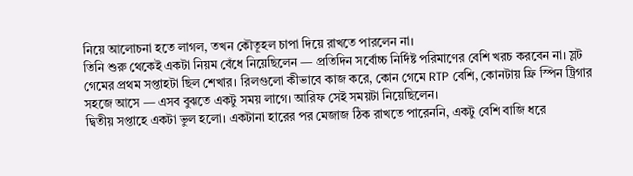নিয়ে আলোচনা হতে লাগল, তখন কৌতূহল চাপা দিয়ে রাখতে পারলেন না।
তিনি শুরু থেকেই একটা নিয়ম বেঁধে নিয়েছিলেন — প্রতিদিন সর্বোচ্চ নির্দিষ্ট পরিমাণের বেশি খরচ করবেন না। স্লট গেমের প্রথম সপ্তাহটা ছিল শেখার। রিলগুলো কীভাবে কাজ করে, কোন গেমে RTP বেশি, কোনটায় ফ্রি স্পিন ট্রিগার সহজে আসে — এসব বুঝতে একটু সময় লাগে। আরিফ সেই সময়টা নিয়েছিলেন।
দ্বিতীয় সপ্তাহে একটা ভুল হলো। একটানা হারের পর মেজাজ ঠিক রাখতে পারেননি, একটু বেশি বাজি ধরে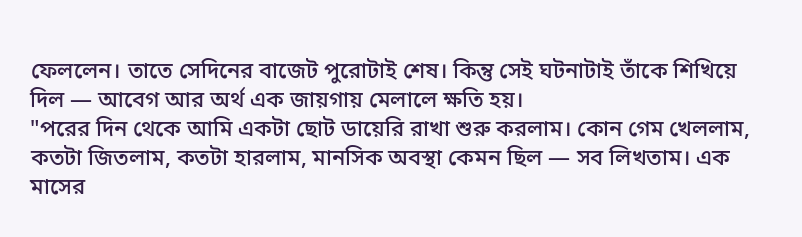ফেললেন। তাতে সেদিনের বাজেট পুরোটাই শেষ। কিন্তু সেই ঘটনাটাই তাঁকে শিখিয়ে দিল — আবেগ আর অর্থ এক জায়গায় মেলালে ক্ষতি হয়।
"পরের দিন থেকে আমি একটা ছোট ডায়েরি রাখা শুরু করলাম। কোন গেম খেললাম, কতটা জিতলাম, কতটা হারলাম, মানসিক অবস্থা কেমন ছিল — সব লিখতাম। এক মাসের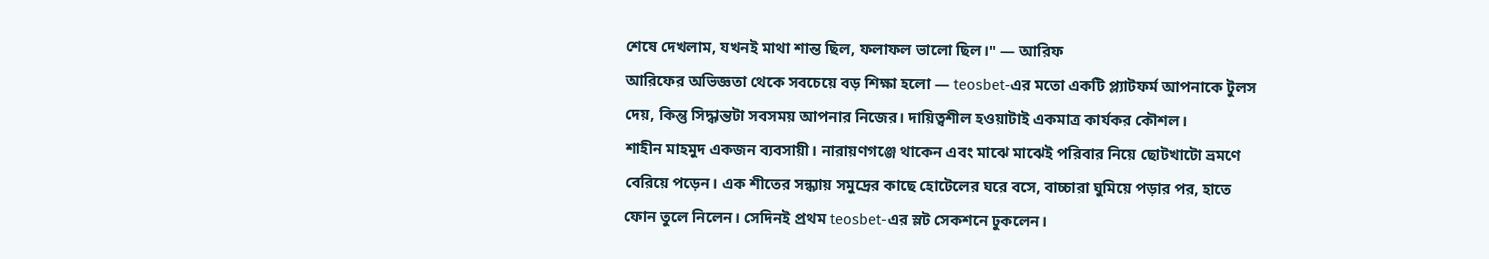শেষে দেখলাম, যখনই মাথা শান্ত ছিল, ফলাফল ভালো ছিল।" — আরিফ
আরিফের অভিজ্ঞতা থেকে সবচেয়ে বড় শিক্ষা হলো — teosbet-এর মতো একটি প্ল্যাটফর্ম আপনাকে টুলস দেয়, কিন্তু সিদ্ধান্তটা সবসময় আপনার নিজের। দায়িত্বশীল হওয়াটাই একমাত্র কার্যকর কৌশল।
শাহীন মাহমুদ একজন ব্যবসায়ী। নারায়ণগঞ্জে থাকেন এবং মাঝে মাঝেই পরিবার নিয়ে ছোটখাটো ভ্রমণে বেরিয়ে পড়েন। এক শীতের সন্ধ্যায় সমুদ্রের কাছে হোটেলের ঘরে বসে, বাচ্চারা ঘুমিয়ে পড়ার পর, হাতে ফোন তুলে নিলেন। সেদিনই প্রথম teosbet-এর স্লট সেকশনে ঢুকলেন।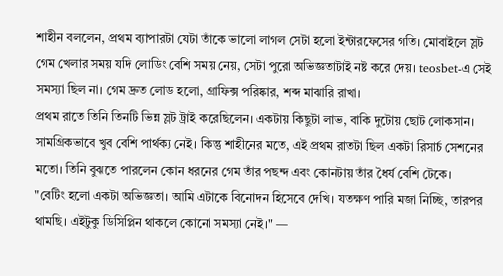শাহীন বললেন, প্রথম ব্যাপারটা যেটা তাঁকে ভালো লাগল সেটা হলো ইন্টারফেসের গতি। মোবাইলে স্লট গেম খেলার সময় যদি লোডিং বেশি সময় নেয়, সেটা পুরো অভিজ্ঞতাটাই নষ্ট করে দেয়। teosbet-এ সেই সমস্যা ছিল না। গেম দ্রুত লোড হলো, গ্রাফিক্স পরিষ্কার, শব্দ মাঝারি রাখা।
প্রথম রাতে তিনি তিনটি ভিন্ন স্লট ট্রাই করেছিলেন। একটায় কিছুটা লাভ, বাকি দুটোয় ছোট লোকসান। সামগ্রিকভাবে খুব বেশি পার্থক্য নেই। কিন্তু শাহীনের মতে, এই প্রথম রাতটা ছিল একটা রিসার্চ সেশনের মতো। তিনি বুঝতে পারলেন কোন ধরনের গেম তাঁর পছন্দ এবং কোনটায় তাঁর ধৈর্য বেশি টেকে।
"বেটিং হলো একটা অভিজ্ঞতা। আমি এটাকে বিনোদন হিসেবে দেখি। যতক্ষণ পারি মজা নিচ্ছি, তারপর থামছি। এইটুকু ডিসিপ্লিন থাকলে কোনো সমস্যা নেই।" —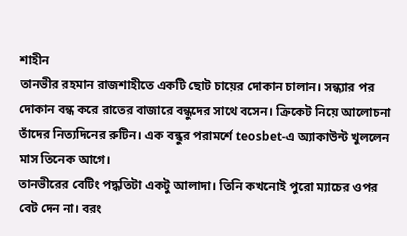শাহীন
তানভীর রহমান রাজশাহীতে একটি ছোট চায়ের দোকান চালান। সন্ধ্যার পর দোকান বন্ধ করে রাতের বাজারে বন্ধুদের সাথে বসেন। ক্রিকেট নিয়ে আলোচনা তাঁদের নিত্যদিনের রুটিন। এক বন্ধুর পরামর্শে teosbet-এ অ্যাকাউন্ট খুললেন মাস তিনেক আগে।
তানভীরের বেটিং পদ্ধতিটা একটু আলাদা। তিনি কখনোই পুরো ম্যাচের ওপর বেট দেন না। বরং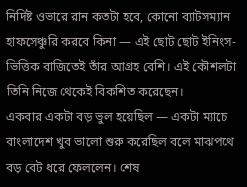নির্দিষ্ট ওভারে রান কতটা হবে, কোনো ব্যাটসম্যান হাফসেঞ্চুরি করবে কিনা — এই ছোট ছোট ইনিংস-ভিত্তিক বাজিতেই তাঁর আগ্রহ বেশি। এই কৌশলটা তিনি নিজে থেকেই বিকশিত করেছেন।
একবার একটা বড় ভুল হয়েছিল — একটা ম্যাচে বাংলাদেশ খুব ভালো শুরু করেছিল বলে মাঝপথে বড় বেট ধরে ফেললেন। শেষ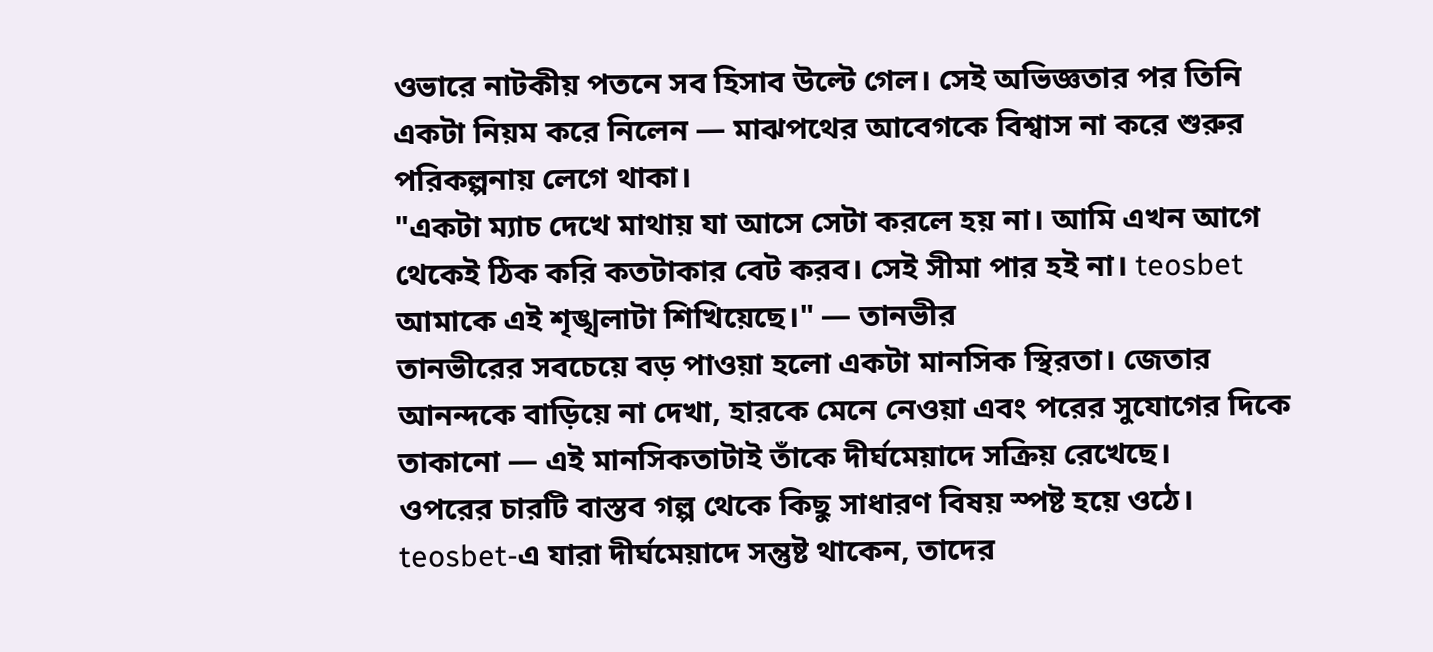ওভারে নাটকীয় পতনে সব হিসাব উল্টে গেল। সেই অভিজ্ঞতার পর তিনি একটা নিয়ম করে নিলেন — মাঝপথের আবেগকে বিশ্বাস না করে শুরুর পরিকল্পনায় লেগে থাকা।
"একটা ম্যাচ দেখে মাথায় যা আসে সেটা করলে হয় না। আমি এখন আগে থেকেই ঠিক করি কতটাকার বেট করব। সেই সীমা পার হই না। teosbet আমাকে এই শৃঙ্খলাটা শিখিয়েছে।" — তানভীর
তানভীরের সবচেয়ে বড় পাওয়া হলো একটা মানসিক স্থিরতা। জেতার আনন্দকে বাড়িয়ে না দেখা, হারকে মেনে নেওয়া এবং পরের সুযোগের দিকে তাকানো — এই মানসিকতাটাই তাঁকে দীর্ঘমেয়াদে সক্রিয় রেখেছে।
ওপরের চারটি বাস্তব গল্প থেকে কিছু সাধারণ বিষয় স্পষ্ট হয়ে ওঠে। teosbet-এ যারা দীর্ঘমেয়াদে সন্তুষ্ট থাকেন, তাদের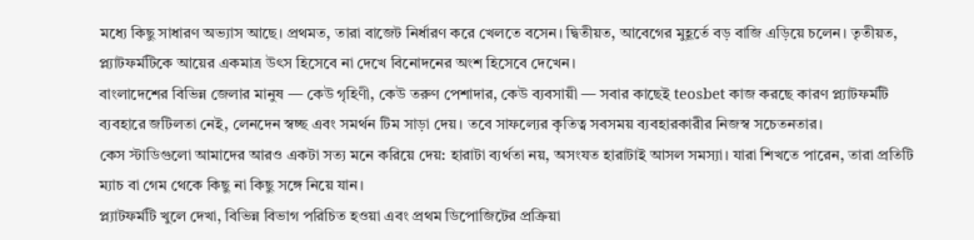মধ্যে কিছু সাধারণ অভ্যাস আছে। প্রথমত, তারা বাজেট নির্ধারণ করে খেলতে বসেন। দ্বিতীয়ত, আবেগের মুহূর্তে বড় বাজি এড়িয়ে চলেন। তৃতীয়ত, প্ল্যাটফর্মটিকে আয়ের একমাত্র উৎস হিসেবে না দেখে বিনোদনের অংশ হিসেবে দেখেন।
বাংলাদেশের বিভিন্ন জেলার মানুষ — কেউ গৃহিণী, কেউ তরুণ পেশাদার, কেউ ব্যবসায়ী — সবার কাছেই teosbet কাজ করছে কারণ প্ল্যাটফর্মটি ব্যবহারে জটিলতা নেই, লেনদেন স্বচ্ছ এবং সমর্থন টিম সাড়া দেয়। তবে সাফল্যের কৃতিত্ব সবসময় ব্যবহারকারীর নিজস্ব সচেতনতার।
কেস স্টাডিগুলো আমাদের আরও একটা সত্য মনে করিয়ে দেয়: হারাটা ব্যর্থতা নয়, অসংযত হারাটাই আসল সমস্যা। যারা শিখতে পারেন, তারা প্রতিটি ম্যাচ বা গেম থেকে কিছু না কিছু সঙ্গে নিয়ে যান।
প্ল্যাটফর্মটি খুলে দেখা, বিভিন্ন বিভাগ পরিচিত হওয়া এবং প্রথম ডিপোজিটের প্রক্রিয়া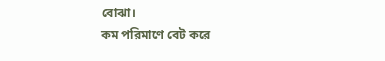বোঝা।
কম পরিমাণে বেট করে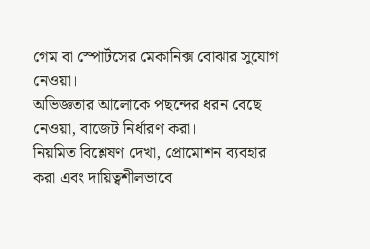গেম বা স্পোর্টসের মেকানিক্স বোঝার সুযোগ নেওয়া।
অভিজ্ঞতার আলোকে পছন্দের ধরন বেছে নেওয়া, বাজেট নির্ধারণ করা।
নিয়মিত বিশ্লেষণ দেখা, প্রোমোশন ব্যবহার করা এবং দায়িত্বশীলভাবে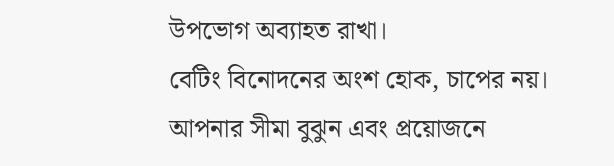উপভোগ অব্যাহত রাখা।
বেটিং বিনোদনের অংশ হোক, চাপের নয়। আপনার সীমা বুঝুন এবং প্রয়োজনে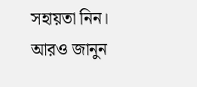সহায়তা নিন।
আরও জানুন